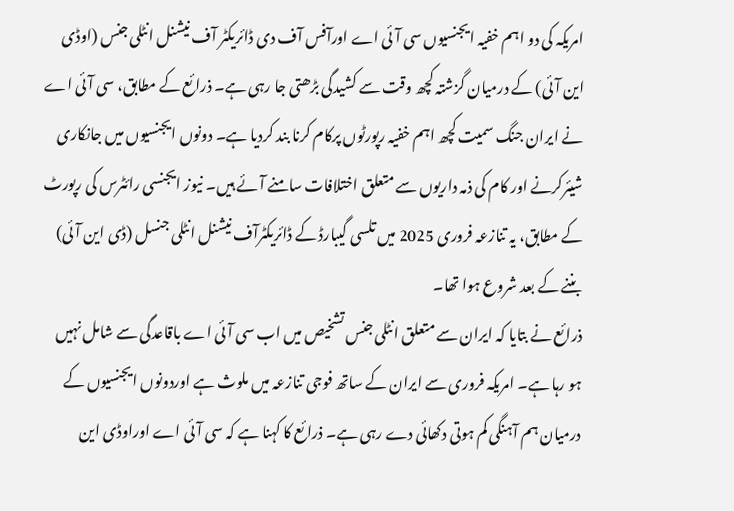امریکہ کی دو اہم خفیہ ایجنسیوں سی آئی اے اورآفس آف دی ڈائریکٹر آف نیشنل انٹلی جنس (اوڈی این آئی) کے درمیان گزشتہ کچھ وقت سے کشیدگی بڑھتی جا رہی ہے۔ ذرائع کے مطابق، سی آئی اے نے ایران جنگ سمیت کچھ اہم خفیہ رپورٹوں پرکام کرنا بند کردیا ہے۔ دونوں ایجنسیوں میں جانکاری شیئرکرنے اور کام کی ذمہ داریوں سے متعلق اختلافات سامنے آئے ہیں۔ نیوز ایجنسی رائٹرس کی رپورٹ کے مطابق، یہ تنازعہ فروری 2025 میں تلسی گیبارڈ کے ڈائریکٹرآف نیشنل انٹلی جنسل (ڈی این آئی) بننے کے بعد شروع ہوا تھا۔
ذرائع نے بتایا کہ ایران سے متعلق انٹلی جنس تشخیص میں اب سی آئی اے باقاعدگی سے شامل نہیں ہو رہا ہے۔ امریکہ فروری سے ایران کے ساتھ فوجی تنازعہ میں ملوث ہے اوردونوں ایجنسیوں کے درمیان ہم آہنگی کم ہوتی دکھائی دے رہی ہے۔ ذرائع کا کہنا ہے کہ سی آئی اے اوراوڈی این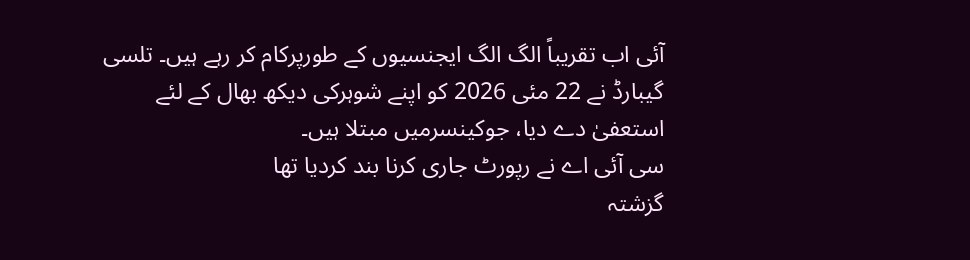آئی اب تقریباً الگ الگ ایجنسیوں کے طورپرکام کر رہے ہیں۔ تلسی گیبارڈ نے 22 مئی 2026 کو اپنے شوہرکی دیکھ بھال کے لئے استعفیٰ دے دیا، جوکینسرمیں مبتلا ہیں۔
سی آئی اے نے رپورٹ جاری کرنا بند کردیا تھا
گزشتہ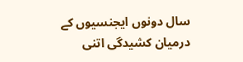سال دونوں ایجنسیوں کے درمیان کشیدگی اتنی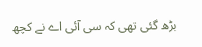بڑھ گئی تھی کہ سی آئی اے نے کچھ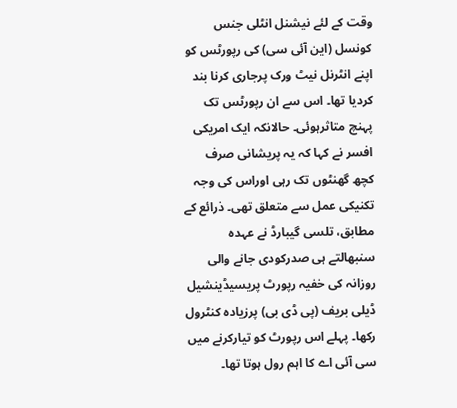وقت کے لئے نیشنل انٹلی جنس کونسل (این آئی سی) کی رپورٹس کو اپنے انٹرنل نیٹ ورک پرجاری کرنا بند کردیا تھا۔ اس سے ان رپورٹس تک پہنچ متاثرہوئی۔ حالانکہ ایک امریکی افسر نے کہا کہ یہ پریشانی صرف کچھ گھنٹوں تک رہی اوراس کی وجہ تکنیکی عمل سے متعلق تھی۔ ذرائع کے مطابق، تلسی گیبارڈ نے عہدہ سنبھالتے ہی صدرکودی جانے والی روزانہ کی خفیہ رپورٹ پریسیڈینشیل ڈیلی بریف (پی ڈی بی) پرزیادہ کنٹرول رکھا۔ پہلے اس رپورٹ کو تیارکرنے میں سی آئی اے کا اہم رول ہوتا تھا۔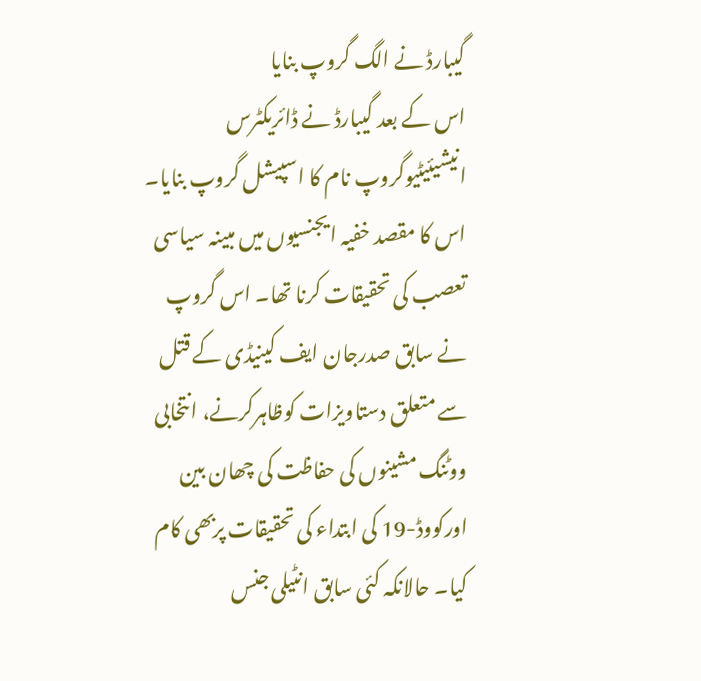گیبارڈ نے الگ گروپ بنایا
اس کے بعد گیبارڈ نے ڈائریکٹرس انیشیئیٹیوگروپ نام کا اسپیشل گروپ بنایا۔ اس کا مقصد خفیہ ایجنسیوں میں مبینہ سیاسی تعصب کی تحقیقات کرنا تھا۔ اس گروپ نے سابق صدرجان ایف کینیڈی کے قتل سے متعلق دستاویزات کوظاہرکرنے، انتخابی ووٹنگ مشینوں کی حفاظت کی چھان بین اورکووڈ-19 کی ابتداء کی تحقیقات پربھی کام کیا۔ حالانکہ کئی سابق انٹیلی جنس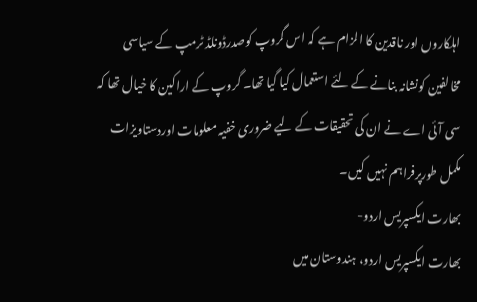اہلکاروں اور ناقدین کا الزام ہے کہ اس گروپ کوصدرڈونلڈ ٹرمپ کے سیاسی مخالفین کونشانہ بنانے کے لئے استعمال کیا گیا تھا۔ گروپ کے اراکین کا خیال تھا کہ سی آئی اے نے ان کی تحقیقات کے لیے ضروری خفیہ معلومات اوردستاویزات مکمل طورپرفراہم نہیں کیں۔
بھارت ایکسپریس اردو-
بھارت ایکسپریس اردو، ہندوستان میں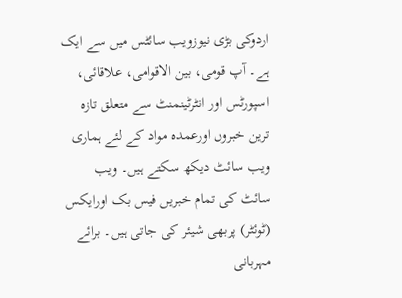اردوکی بڑی نیوزویب سائٹس میں سے ایک ہے۔ آپ قومی، بین الاقوامی، علاقائی، اسپورٹس اور انٹرٹینمنٹ سے متعلق تازہ ترین خبروں اورعمدہ مواد کے لئے ہماری ویب سائٹ دیکھ سکتے ہیں۔ ویب سائٹ کی تمام خبریں فیس بک اورایکس (ٹوئٹر) پربھی شیئر کی جاتی ہیں۔ برائے مہربانی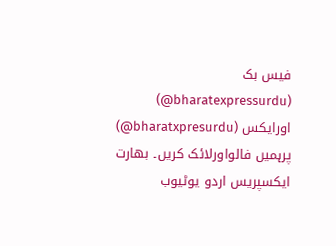فیس بک (bharatexpressurdu@) اورایکس (bharatxpresurdu@) پرہمیں فالواورلائک کریں۔ بھارت ایکسپریس اردو یوٹیوب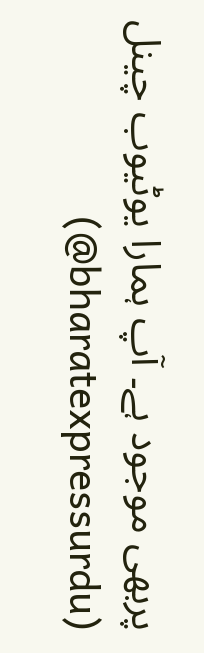پربھی موجود ہے۔ آپ ہمارا یوٹیوب چینل (bharatexpressurdu@)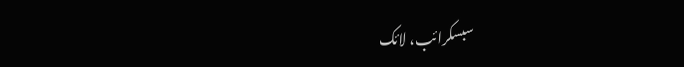سبسکرائب، لائک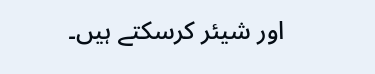اور شیئر کرسکتے ہیں۔